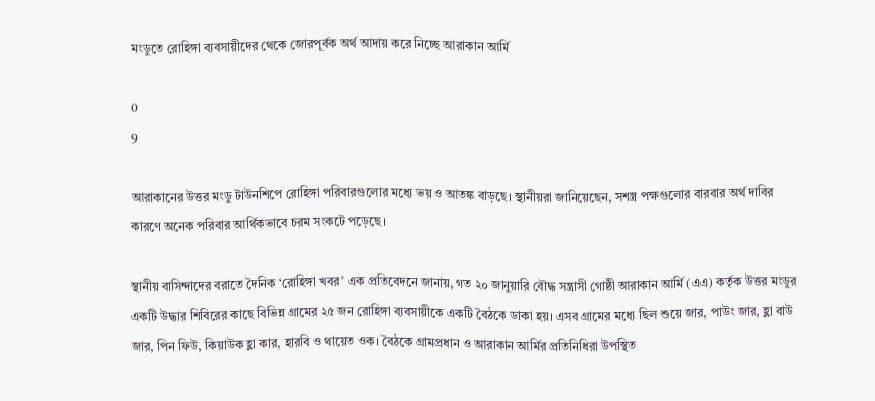মংডুতে রোহিঙ্গা ব্যবসায়ীদের থেকে জোরপূর্বক অর্থ আদায় করে নিচ্ছে আরাকান আর্মি

0
9

আরাকানের উত্তর মংডু টাউনশিপে রোহিঙ্গা পরিবারগুলোর মধ্যে ভয় ও আতঙ্ক বাড়ছে। স্থানীয়রা জানিয়েছেন, সশস্ত্র পক্ষগুলোর বারবার অর্থ দাবির কারণে অনেক পরিবার আর্থিকভাবে চরম সংকটে পড়েছে।

স্থানীয় বাসিন্দাদের বরাতে দৈনিক ‘রোহিঙ্গা খবর’ এক প্রতিবেদনে জানায়, গত ২০ জানুয়ারি বৌদ্ধ সন্ত্রাসী গোষ্ঠী আরাকান আর্মি (এএ) কর্তৃক উত্তর মংডুর একটি উদ্ধার শিবিরের কাছে বিভিন্ন গ্রামের ২৫ জন রোহিঙ্গা ব্যবসায়ীকে একটি বৈঠকে ডাকা হয়। এসব গ্রামের মধ্যে ছিল শুয়ে জার, পাউং জার, হ্লা বাউ জার, পিন ফিউ, কিয়াউক হ্লা কার, হারবি ও থায়েত ওক। বৈঠকে গ্রামপ্রধান ও আরাকান আর্মির প্রতিনিধিরা উপস্থিত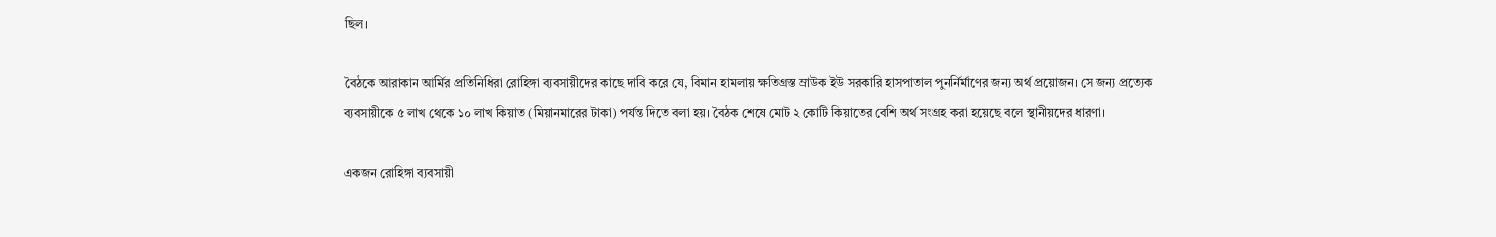ছিল।

বৈঠকে আরাকান আর্মির প্রতিনিধিরা রোহিঙ্গা ব্যবসায়ীদের কাছে দাবি করে যে, বিমান হামলায় ক্ষতিগ্রস্ত ম্রাউক ইউ সরকারি হাসপাতাল পুনর্নির্মাণের জন্য অর্থ প্রয়োজন। সে জন্য প্রত্যেক ব্যবসায়ীকে ৫ লাখ থেকে ১০ লাখ কিয়াত (মিয়ানমারের টাকা) পর্যন্ত দিতে বলা হয়। বৈঠক শেষে মোট ২ কোটি কিয়াতের বেশি অর্থ সংগ্রহ করা হয়েছে বলে স্থানীয়দের ধারণা।

একজন রোহিঙ্গা ব্যবসায়ী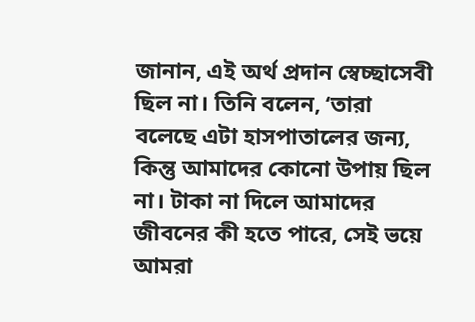জানান, এই অর্থ প্রদান স্বেচ্ছাসেবী ছিল না। তিনি বলেন, ‘তারা বলেছে এটা হাসপাতালের জন্য, কিন্তু আমাদের কোনো উপায় ছিল না। টাকা না দিলে আমাদের জীবনের কী হতে পারে, সেই ভয়ে আমরা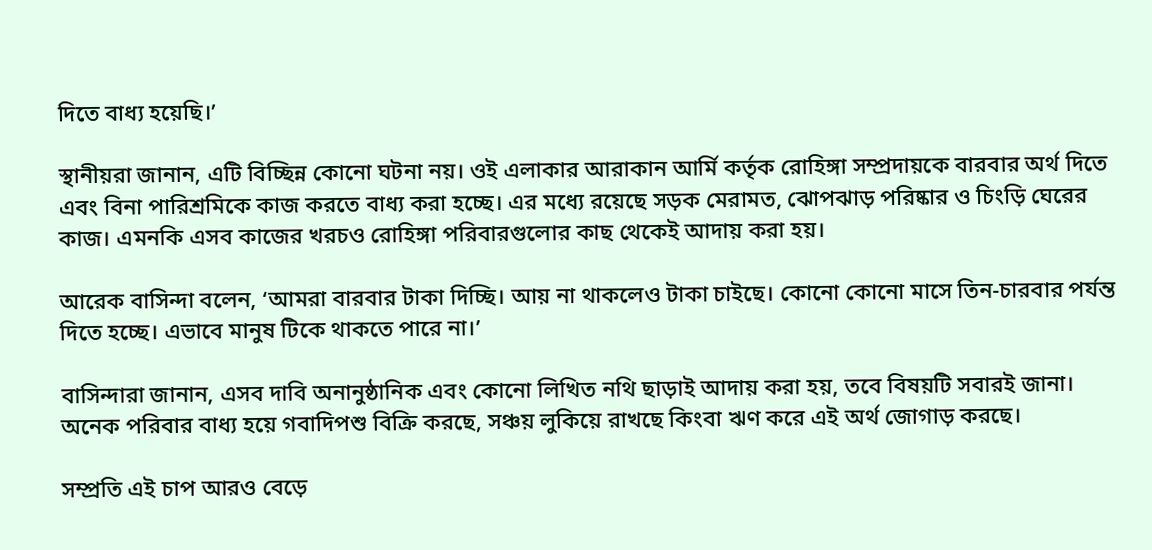দিতে বাধ্য হয়েছি।’

স্থানীয়রা জানান, এটি বিচ্ছিন্ন কোনো ঘটনা নয়। ওই এলাকার আরাকান আর্মি কর্তৃক রোহিঙ্গা সম্প্রদায়কে বারবার অর্থ দিতে এবং বিনা পারিশ্রমিকে কাজ করতে বাধ্য করা হচ্ছে। এর মধ্যে রয়েছে সড়ক মেরামত, ঝোপঝাড় পরিষ্কার ও চিংড়ি ঘেরের কাজ। এমনকি এসব কাজের খরচও রোহিঙ্গা পরিবারগুলোর কাছ থেকেই আদায় করা হয়।

আরেক বাসিন্দা বলেন, ‘আমরা বারবার টাকা দিচ্ছি। আয় না থাকলেও টাকা চাইছে। কোনো কোনো মাসে তিন-চারবার পর্যন্ত দিতে হচ্ছে। এভাবে মানুষ টিকে থাকতে পারে না।’

বাসিন্দারা জানান, এসব দাবি অনানুষ্ঠানিক এবং কোনো লিখিত নথি ছাড়াই আদায় করা হয়, তবে বিষয়টি সবারই জানা। অনেক পরিবার বাধ্য হয়ে গবাদিপশু বিক্রি করছে, সঞ্চয় লুকিয়ে রাখছে কিংবা ঋণ করে এই অর্থ জোগাড় করছে।

সম্প্রতি এই চাপ আরও বেড়ে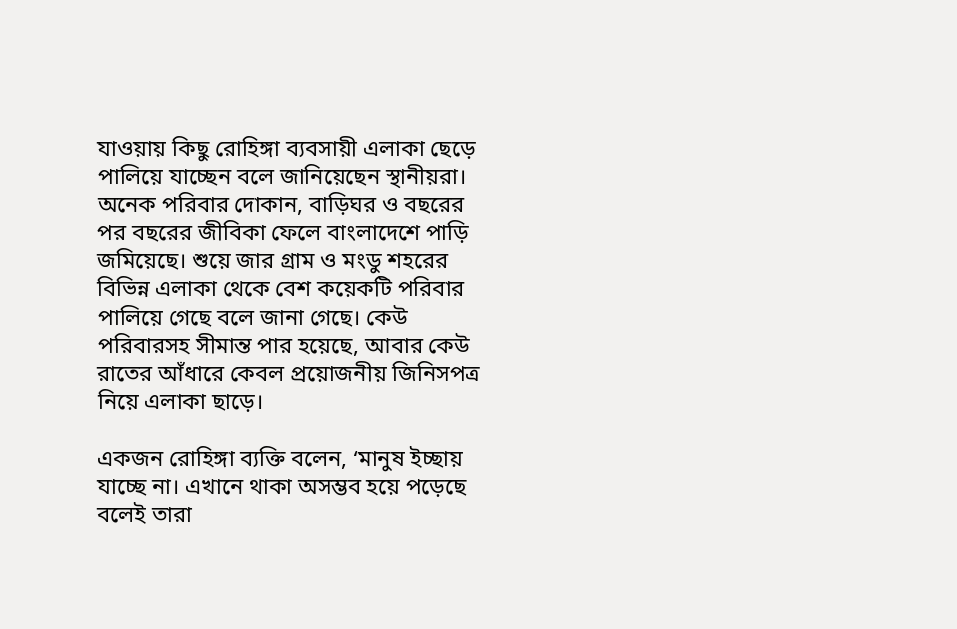যাওয়ায় কিছু রোহিঙ্গা ব্যবসায়ী এলাকা ছেড়ে পালিয়ে যাচ্ছেন বলে জানিয়েছেন স্থানীয়রা। অনেক পরিবার দোকান, বাড়িঘর ও বছরের পর বছরের জীবিকা ফেলে বাংলাদেশে পাড়ি জমিয়েছে। শুয়ে জার গ্রাম ও মংডু শহরের বিভিন্ন এলাকা থেকে বেশ কয়েকটি পরিবার পালিয়ে গেছে বলে জানা গেছে। কেউ পরিবারসহ সীমান্ত পার হয়েছে, আবার কেউ রাতের আঁধারে কেবল প্রয়োজনীয় জিনিসপত্র নিয়ে এলাকা ছাড়ে।

একজন রোহিঙ্গা ব্যক্তি বলেন, ‘মানুষ ইচ্ছায় যাচ্ছে না। এখানে থাকা অসম্ভব হয়ে পড়েছে বলেই তারা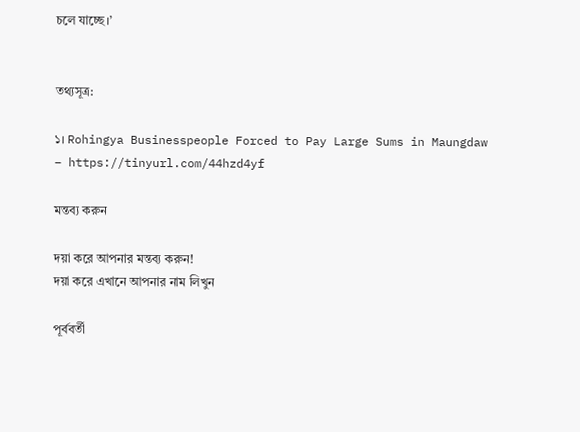চলে যাচ্ছে।’


তথ্যসূত্র:

১। Rohingya Businesspeople Forced to Pay Large Sums in Maungdaw
– https://tinyurl.com/44hzd4yf

মন্তব্য করুন

দয়া করে আপনার মন্তব্য করুন!
দয়া করে এখানে আপনার নাম লিখুন

পূর্ববর্তী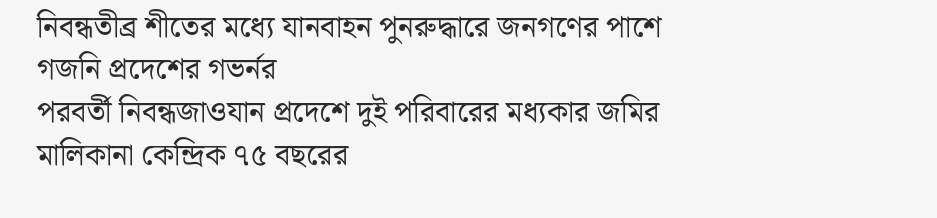নিবন্ধতীব্র শীতের মধ্যে যানবাহন পুনরুদ্ধারে জনগণের পাশে গজনি প্রদেশের গভর্নর
পরবর্তী নিবন্ধজাওযান প্রদেশে দুই পরিবারের মধ্যকার জমির মালিকানা কেন্দ্রিক ৭৫ বছরের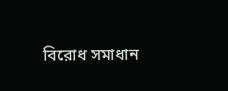বিরোধ সমাধান